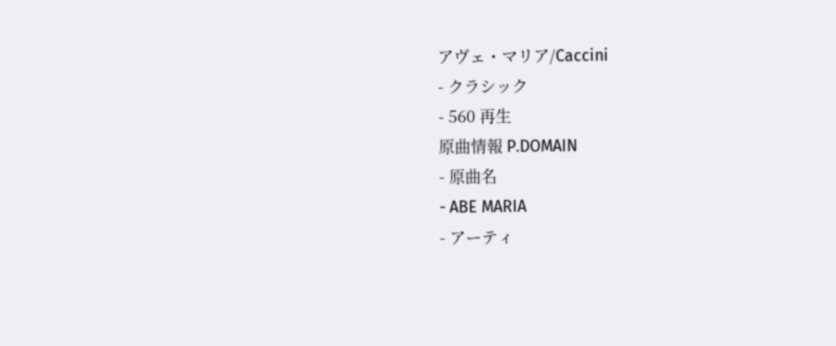アヴェ・マリア/Caccini
- クラシック
- 560 再生
原曲情報 P.DOMAIN
- 原曲名
- ABE MARIA
- アーティ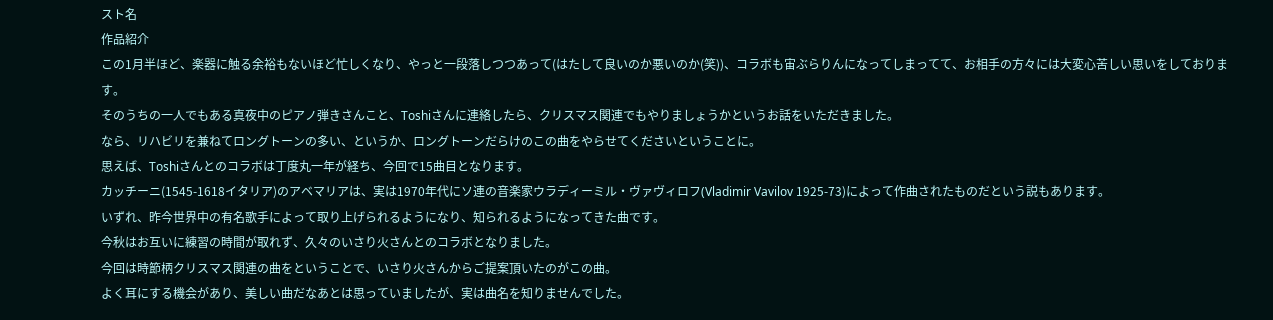スト名
作品紹介
この1月半ほど、楽器に触る余裕もないほど忙しくなり、やっと一段落しつつあって(はたして良いのか悪いのか(笑))、コラボも宙ぶらりんになってしまってて、お相手の方々には大変心苦しい思いをしております。
そのうちの一人でもある真夜中のピアノ弾きさんこと、Toshiさんに連絡したら、クリスマス関連でもやりましょうかというお話をいただきました。
なら、リハビリを兼ねてロングトーンの多い、というか、ロングトーンだらけのこの曲をやらせてくださいということに。
思えば、Toshiさんとのコラボは丁度丸一年が経ち、今回で15曲目となります。
カッチーニ(1545-1618イタリア)のアベマリアは、実は1970年代にソ連の音楽家ウラディーミル・ヴァヴィロフ(Vladimir Vavilov 1925-73)によって作曲されたものだという説もあります。
いずれ、昨今世界中の有名歌手によって取り上げられるようになり、知られるようになってきた曲です。
今秋はお互いに練習の時間が取れず、久々のいさり火さんとのコラボとなりました。
今回は時節柄クリスマス関連の曲をということで、いさり火さんからご提案頂いたのがこの曲。
よく耳にする機会があり、美しい曲だなあとは思っていましたが、実は曲名を知りませんでした。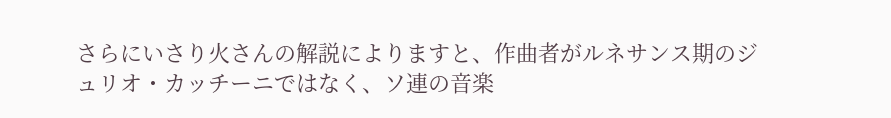さらにいさり火さんの解説によりますと、作曲者がルネサンス期のジュリオ・カッチーニではなく、ソ連の音楽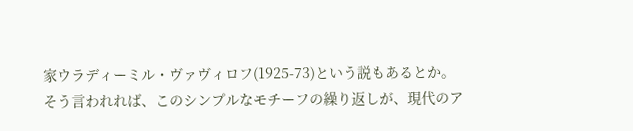家ウラディーミル・ヴァヴィロフ(1925-73)という説もあるとか。
そう言われれば、このシンプルなモチーフの繰り返しが、現代のア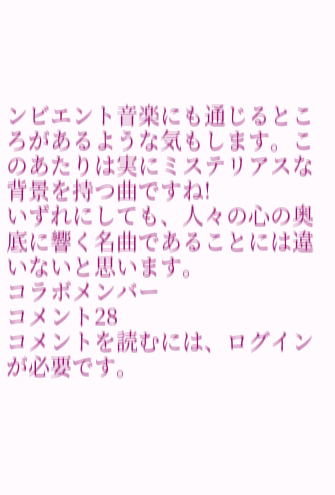ンビエント音楽にも通じるところがあるような気もします。このあたりは実にミステリアスな背景を持つ曲ですね!
いずれにしても、人々の心の奥底に響く名曲であることには違いないと思います。
コラボメンバー
コメント28
コメントを読むには、ログインが必要です。